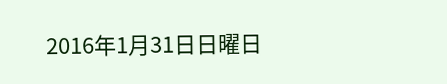2016年1月31日日曜日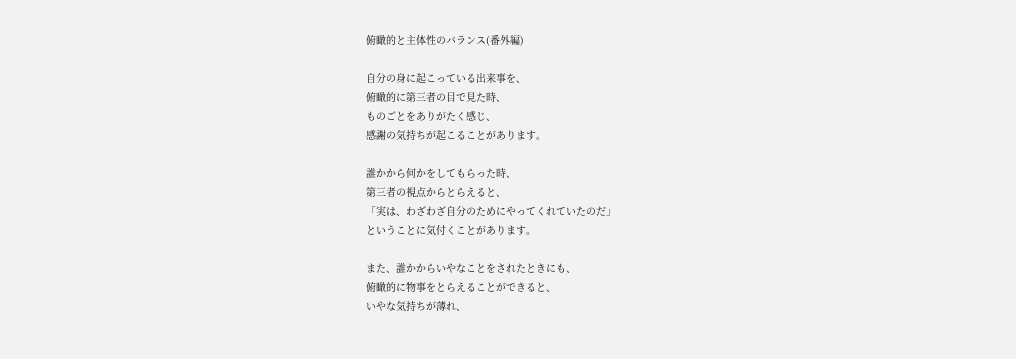俯瞰的と主体性のバランス(番外編)

自分の身に起こっている出来事を、
俯瞰的に第三者の目で見た時、
ものごとをありがたく感じ、
感謝の気持ちが起こることがあります。

誰かから何かをしてもらった時、
第三者の視点からとらえると、
「実は、わざわざ自分のためにやってくれていたのだ」
ということに気付くことがあります。

また、誰かからいやなことをされたときにも、
俯瞰的に物事をとらえることができると、
いやな気持ちが薄れ、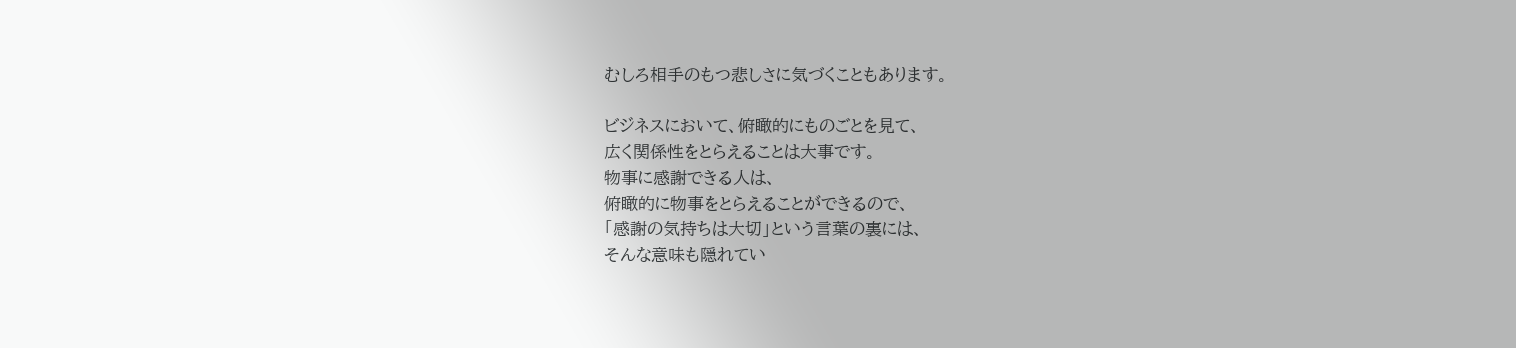むしろ相手のもつ悲しさに気づくこともあります。

ビジネスにおいて、俯瞰的にものごとを見て、
広く関係性をとらえることは大事です。
物事に感謝できる人は、
俯瞰的に物事をとらえることができるので、
「感謝の気持ちは大切」という言葉の裏には、
そんな意味も隠れてい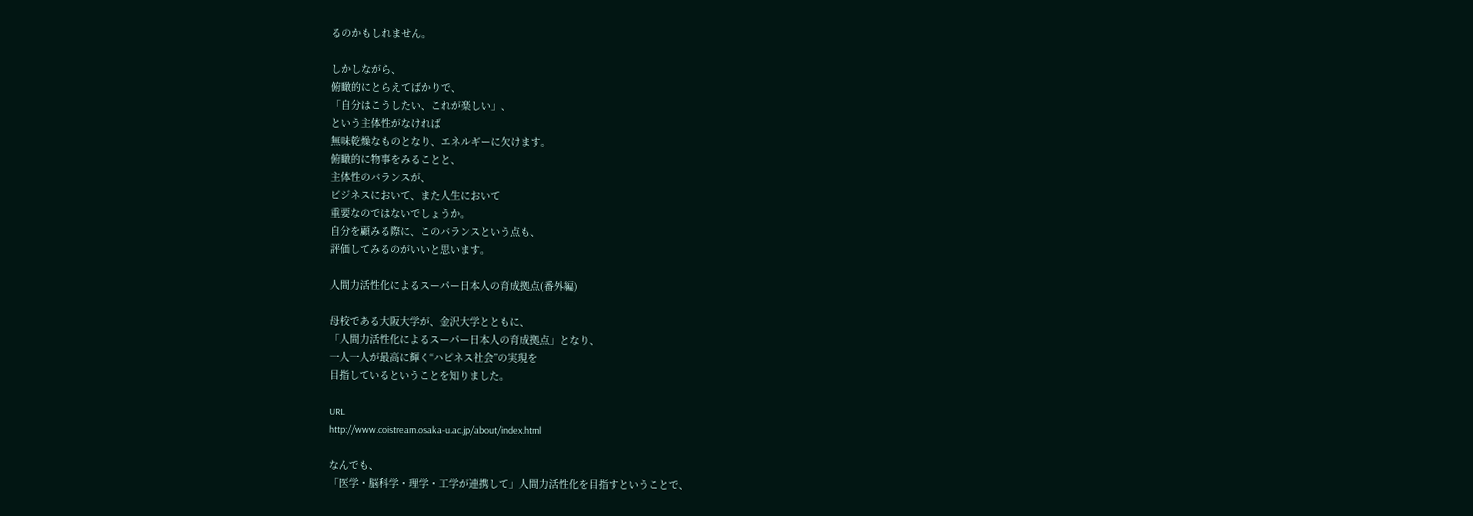るのかもしれません。

しかしながら、
俯瞰的にとらえてばかりで、
「自分はこうしたい、これが楽しい」、
という主体性がなければ
無味乾燥なものとなり、エネルギーに欠けます。
俯瞰的に物事をみることと、
主体性のバランスが、
ビジネスにおいて、また人生において
重要なのではないでしょうか。
自分を顧みる際に、このバランスという点も、
評価してみるのがいいと思います。

人間力活性化によるスーパー日本人の育成拠点(番外編)

母校である大阪大学が、金沢大学とともに、
「人間力活性化によるスーパー日本人の育成拠点」となり、
一人一人が最高に輝く“ハピネス社会”の実現を
目指しているということを知りました。

URL
http://www.coistream.osaka-u.ac.jp/about/index.html

なんでも、
「医学・脳科学・理学・工学が連携して」人間力活性化を目指すということで、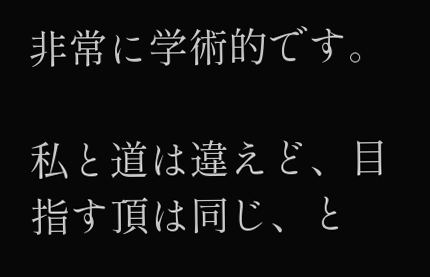非常に学術的です。

私と道は違えど、目指す頂は同じ、と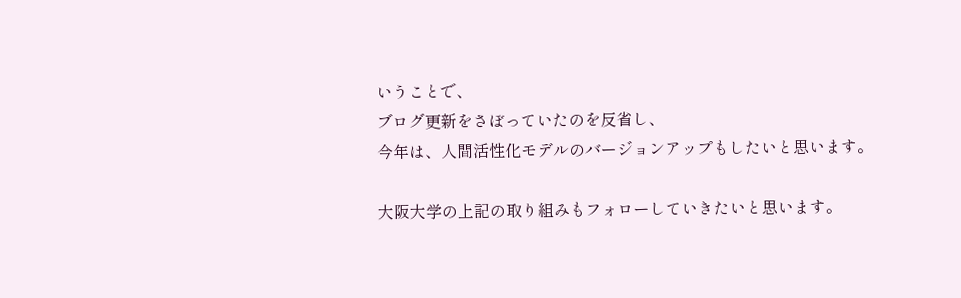いうことで、
ブログ更新をさぼっていたのを反省し、
今年は、人間活性化モデルのバージョンアップもしたいと思います。

大阪大学の上記の取り組みもフォローしていきたいと思います。